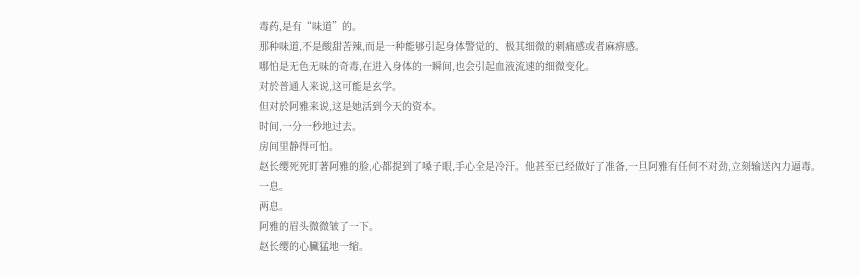毒药,是有“味道”的。
那种味道,不是酸甜苦辣,而是一种能够引起身体警觉的、极其细微的刺痛感或者麻痹感。
哪怕是无色无味的奇毒,在进入身体的一瞬间,也会引起血液流速的细微变化。
对於普通人来说,这可能是玄学。
但对於阿雅来说,这是她活到今天的资本。
时间,一分一秒地过去。
房间里静得可怕。
赵长缨死死盯著阿雅的脸,心都提到了嗓子眼,手心全是冷汗。他甚至已经做好了准备,一旦阿雅有任何不对劲,立刻输送內力逼毒。
一息。
两息。
阿雅的眉头微微皱了一下。
赵长缨的心臟猛地一缩。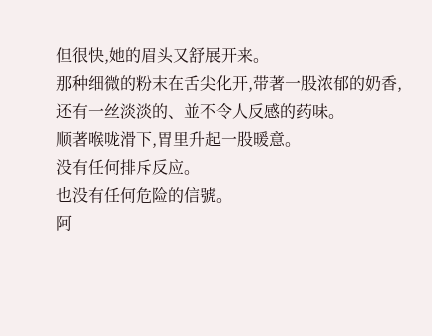但很快,她的眉头又舒展开来。
那种细微的粉末在舌尖化开,带著一股浓郁的奶香,还有一丝淡淡的、並不令人反感的药味。
顺著喉咙滑下,胃里升起一股暖意。
没有任何排斥反应。
也没有任何危险的信號。
阿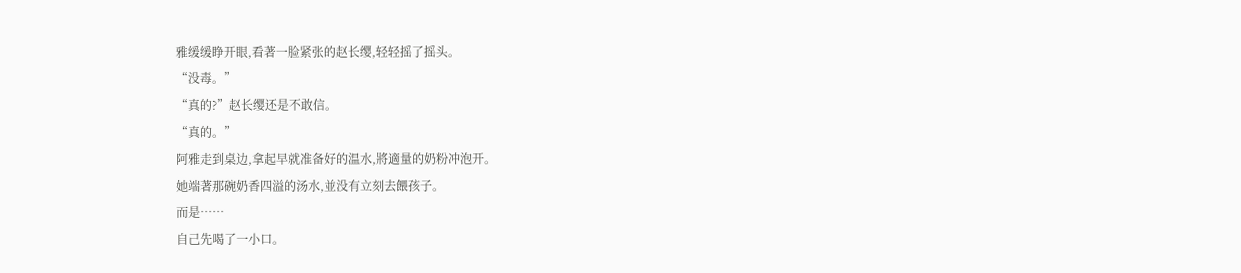雅缓缓睁开眼,看著一脸紧张的赵长缨,轻轻摇了摇头。
“没毒。”
“真的?”赵长缨还是不敢信。
“真的。”
阿雅走到桌边,拿起早就准备好的温水,將適量的奶粉冲泡开。
她端著那碗奶香四溢的汤水,並没有立刻去餵孩子。
而是……
自己先喝了一小口。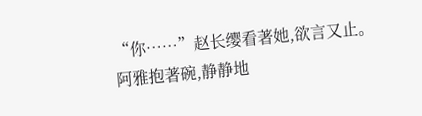“你……”赵长缨看著她,欲言又止。
阿雅抱著碗,静静地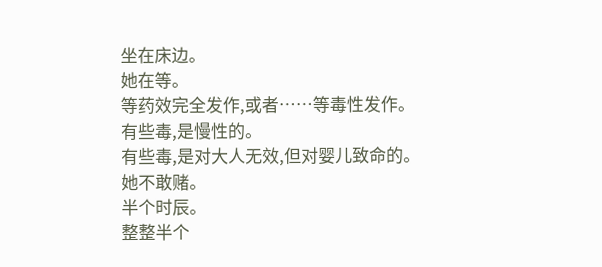坐在床边。
她在等。
等药效完全发作,或者……等毒性发作。
有些毒,是慢性的。
有些毒,是对大人无效,但对婴儿致命的。
她不敢赌。
半个时辰。
整整半个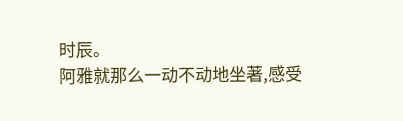时辰。
阿雅就那么一动不动地坐著,感受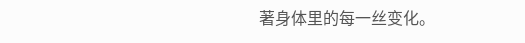著身体里的每一丝变化。